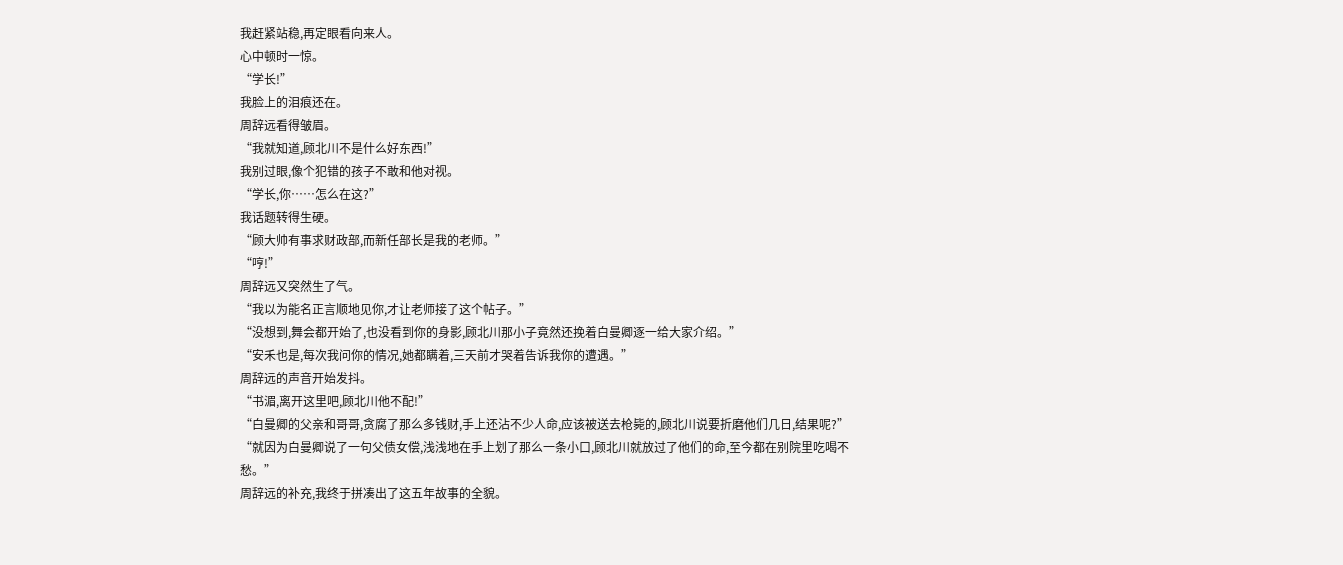我赶紧站稳,再定眼看向来人。
心中顿时一惊。
“学长!”
我脸上的泪痕还在。
周辞远看得皱眉。
“我就知道,顾北川不是什么好东西!”
我别过眼,像个犯错的孩子不敢和他对视。
“学长,你……怎么在这?”
我话题转得生硬。
“顾大帅有事求财政部,而新任部长是我的老师。”
“哼!”
周辞远又突然生了气。
“我以为能名正言顺地见你,才让老师接了这个帖子。”
“没想到,舞会都开始了,也没看到你的身影,顾北川那小子竟然还挽着白曼卿逐一给大家介绍。”
“安禾也是,每次我问你的情况,她都瞒着,三天前才哭着告诉我你的遭遇。”
周辞远的声音开始发抖。
“书湄,离开这里吧,顾北川他不配!”
“白曼卿的父亲和哥哥,贪腐了那么多钱财,手上还沾不少人命,应该被送去枪毙的,顾北川说要折磨他们几日,结果呢?”
“就因为白曼卿说了一句父债女偿,浅浅地在手上划了那么一条小口,顾北川就放过了他们的命,至今都在别院里吃喝不愁。”
周辞远的补充,我终于拼凑出了这五年故事的全貌。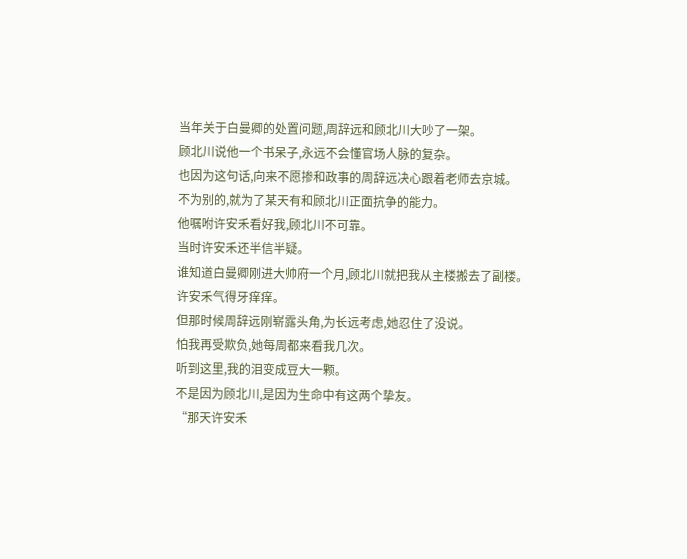当年关于白曼卿的处置问题,周辞远和顾北川大吵了一架。
顾北川说他一个书呆子,永远不会懂官场人脉的复杂。
也因为这句话,向来不愿掺和政事的周辞远决心跟着老师去京城。
不为别的,就为了某天有和顾北川正面抗争的能力。
他嘱咐许安禾看好我,顾北川不可靠。
当时许安禾还半信半疑。
谁知道白曼卿刚进大帅府一个月,顾北川就把我从主楼搬去了副楼。
许安禾气得牙痒痒。
但那时候周辞远刚崭露头角,为长远考虑,她忍住了没说。
怕我再受欺负,她每周都来看我几次。
听到这里,我的泪变成豆大一颗。
不是因为顾北川,是因为生命中有这两个挚友。
“那天许安禾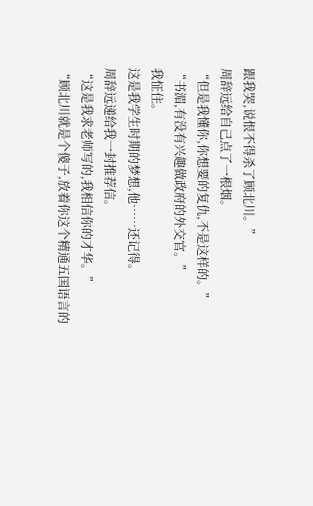跟我哭,说恨不得杀了顾北川。”
周辞远给自己点了一根烟。
“但是我懂你,你想要的复仇,不是这样的。”
“书湄,有没有兴趣做政府的外交官。”
我怔住。
这是我学生时期的梦想,他……还记得。
周辞远递给我一封推荐信。
“这是我求老师写的,我相信你的才华。”
“顾北川就是个傻子,放着你这个精通五国语言的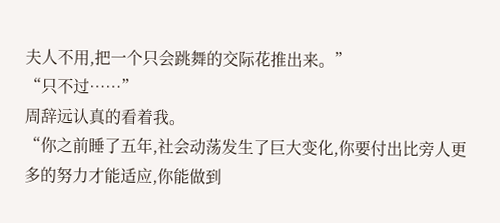夫人不用,把一个只会跳舞的交际花推出来。”
“只不过……”
周辞远认真的看着我。
“你之前睡了五年,社会动荡发生了巨大变化,你要付出比旁人更多的努力才能适应,你能做到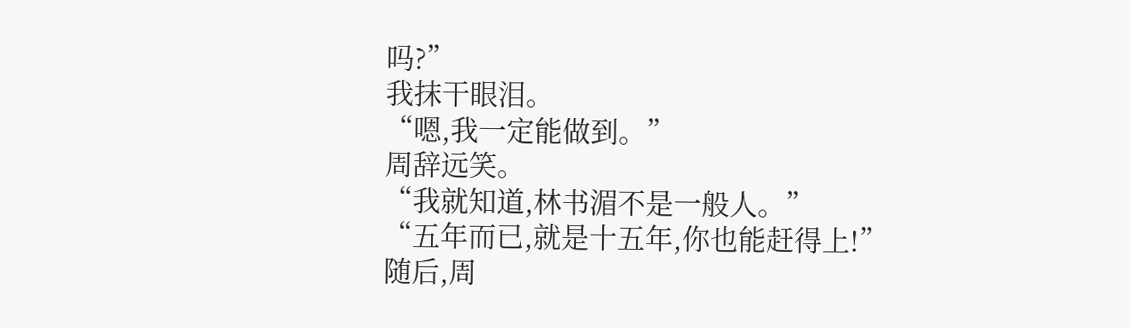吗?”
我抹干眼泪。
“嗯,我一定能做到。”
周辞远笑。
“我就知道,林书湄不是一般人。”
“五年而已,就是十五年,你也能赶得上!”
随后,周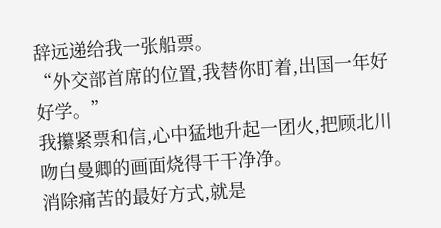辞远递给我一张船票。
“外交部首席的位置,我替你盯着,出国一年好好学。”
我攥紧票和信,心中猛地升起一团火,把顾北川吻白曼卿的画面烧得干干净净。
消除痛苦的最好方式,就是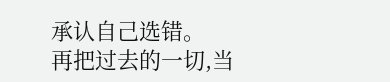承认自己选错。
再把过去的一切,当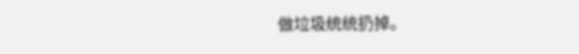做垃圾统统扔掉。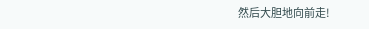然后大胆地向前走!